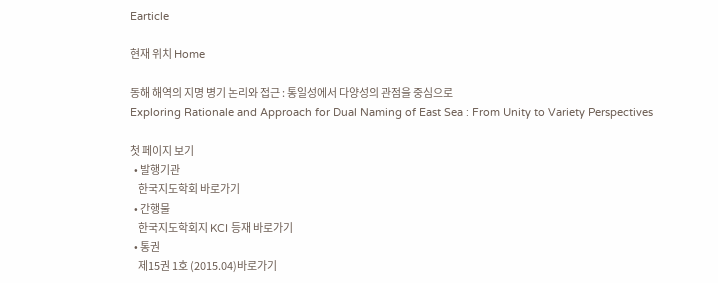Earticle

현재 위치 Home

동해 해역의 지명 병기 논리와 접근 : 통일성에서 다양성의 관점을 중심으로
Exploring Rationale and Approach for Dual Naming of East Sea : From Unity to Variety Perspectives

첫 페이지 보기
  • 발행기관
    한국지도학회 바로가기
  • 간행물
    한국지도학회지 KCI 등재 바로가기
  • 통권
    제15권 1호 (2015.04)바로가기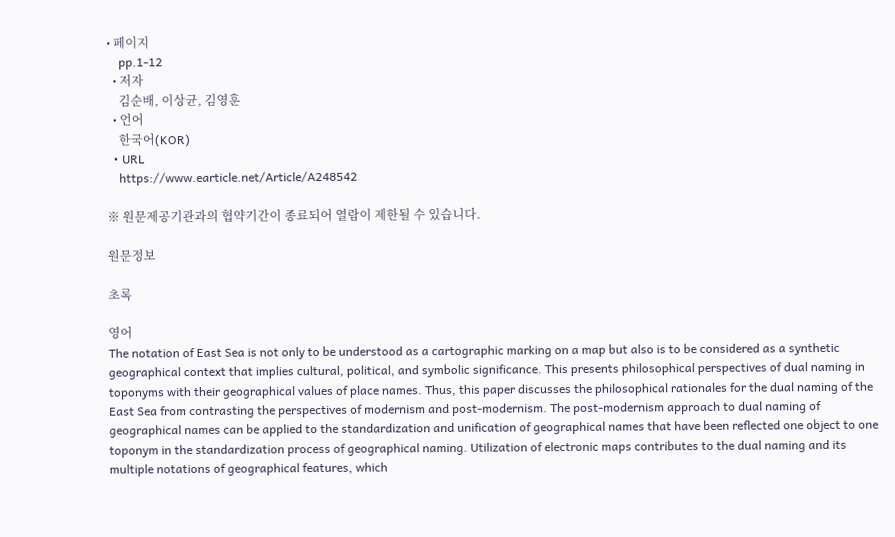• 페이지
    pp.1-12
  • 저자
    김순배, 이상균, 김영훈
  • 언어
    한국어(KOR)
  • URL
    https://www.earticle.net/Article/A248542

※ 원문제공기관과의 협약기간이 종료되어 열람이 제한될 수 있습니다.

원문정보

초록

영어
The notation of East Sea is not only to be understood as a cartographic marking on a map but also is to be considered as a synthetic geographical context that implies cultural, political, and symbolic significance. This presents philosophical perspectives of dual naming in toponyms with their geographical values of place names. Thus, this paper discusses the philosophical rationales for the dual naming of the East Sea from contrasting the perspectives of modernism and post-modernism. The post-modernism approach to dual naming of geographical names can be applied to the standardization and unification of geographical names that have been reflected one object to one toponym in the standardization process of geographical naming. Utilization of electronic maps contributes to the dual naming and its multiple notations of geographical features, which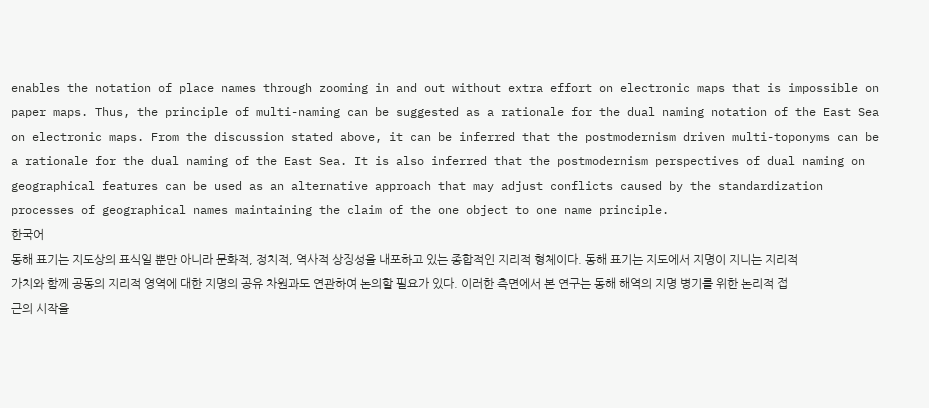enables the notation of place names through zooming in and out without extra effort on electronic maps that is impossible on paper maps. Thus, the principle of multi-naming can be suggested as a rationale for the dual naming notation of the East Sea on electronic maps. From the discussion stated above, it can be inferred that the postmodernism driven multi-toponyms can be a rationale for the dual naming of the East Sea. It is also inferred that the postmodernism perspectives of dual naming on geographical features can be used as an alternative approach that may adjust conflicts caused by the standardization processes of geographical names maintaining the claim of the one object to one name principle.
한국어
동해 표기는 지도상의 표식일 뿐만 아니라 문화적, 정치적, 역사적 상징성을 내포하고 있는 종합적인 지리적 형체이다. 동해 표기는 지도에서 지명이 지니는 지리적 가치와 함께 공동의 지리적 영역에 대한 지명의 공유 차원과도 연관하여 논의할 필요가 있다. 이러한 측면에서 본 연구는 동해 해역의 지명 병기를 위한 논리적 접근의 시작을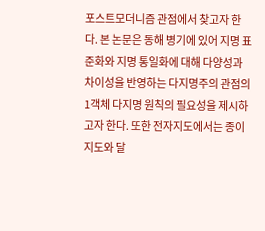포스트모더니즘 관점에서 찾고자 한다. 본 논문은 동해 병기에 있어 지명 표준화와 지명 통일화에 대해 다양성과 차이성을 반영하는 다지명주의 관점의 1객체 다지명 원칙의 필요성을 제시하고자 한다. 또한 전자지도에서는 종이 지도와 달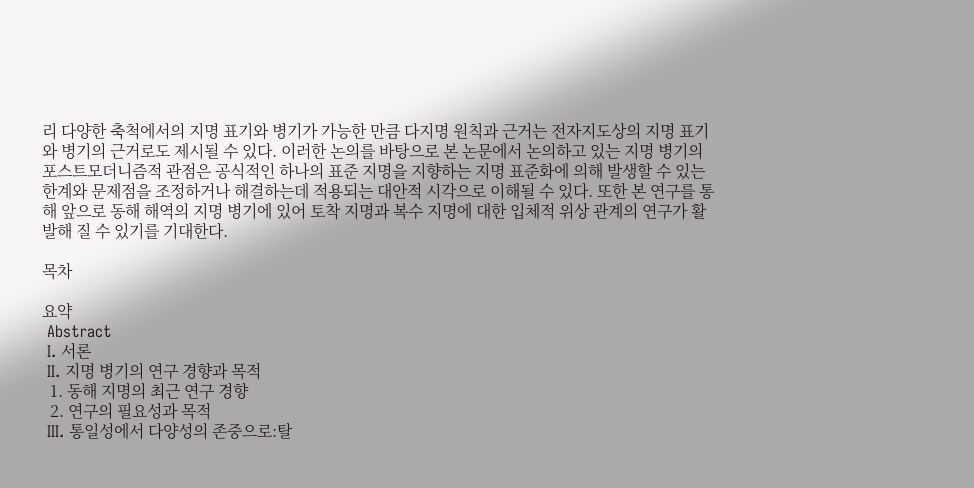리 다양한 축척에서의 지명 표기와 병기가 가능한 만큼 다지명 원칙과 근거는 전자지도상의 지명 표기와 병기의 근거로도 제시될 수 있다. 이러한 논의를 바탕으로 본 논문에서 논의하고 있는 지명 병기의 포스트모더니즘적 관점은 공식적인 하나의 표준 지명을 지향하는 지명 표준화에 의해 발생할 수 있는 한계와 문제점을 조정하거나 해결하는데 적용되는 대안적 시각으로 이해될 수 있다. 또한 본 연구를 통해 앞으로 동해 해역의 지명 병기에 있어 토착 지명과 복수 지명에 대한 입체적 위상 관계의 연구가 활발해 질 수 있기를 기대한다.

목차

요약
 Abstract
 I. 서론
 II. 지명 병기의 연구 경향과 목적
  1. 동해 지명의 최근 연구 경향
  2. 연구의 필요성과 목적
 III. 통일성에서 다양성의 존중으로:탈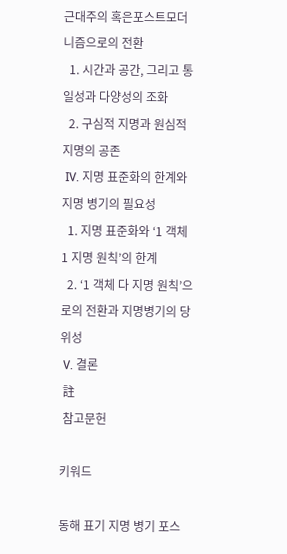근대주의 혹은포스트모더니즘으로의 전환
  1. 시간과 공간, 그리고 통일성과 다양성의 조화
  2. 구심적 지명과 원심적 지명의 공존
 IV. 지명 표준화의 한계와지명 병기의 필요성
  1. 지명 표준화와 ‘1 객체 1 지명 원칙’의 한계
  2. ‘1 객체 다 지명 원칙’으로의 전환과 지명병기의 당위성
 V. 결론
 註
 참고문헌

키워드

동해 표기 지명 병기 포스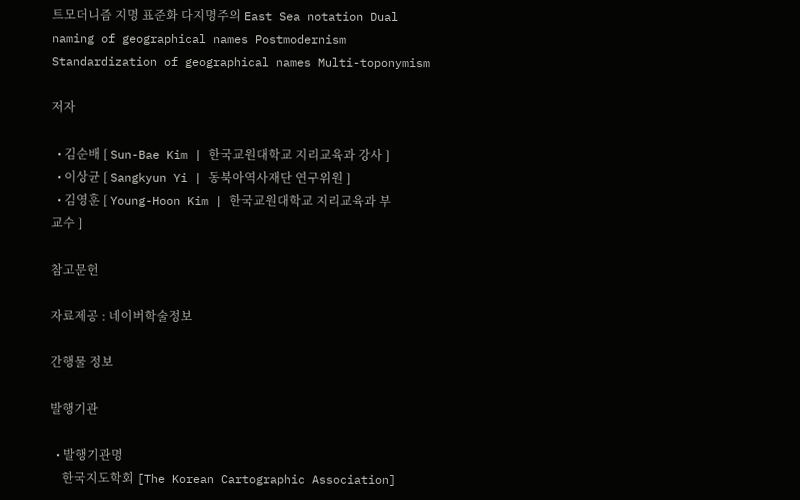트모더니즘 지명 표준화 다지명주의 East Sea notation Dual naming of geographical names Postmodernism Standardization of geographical names Multi-toponymism

저자

  • 김순배 [ Sun-Bae Kim | 한국교원대학교 지리교육과 강사 ]
  • 이상균 [ Sangkyun Yi | 동북아역사재단 연구위원 ]
  • 김영훈 [ Young-Hoon Kim | 한국교원대학교 지리교육과 부교수 ]

참고문헌

자료제공 : 네이버학술정보

간행물 정보

발행기관

  • 발행기관명
    한국지도학회 [The Korean Cartographic Association]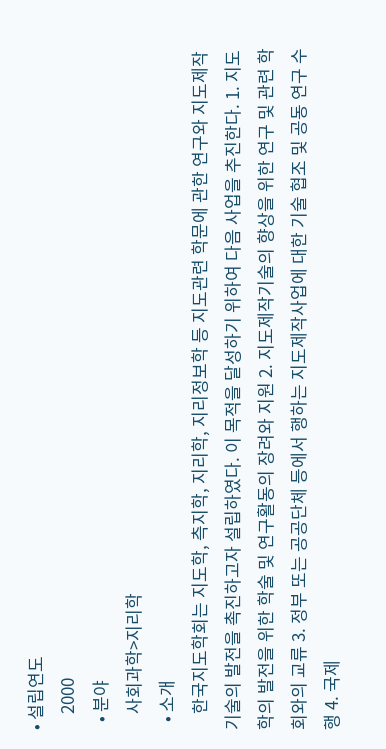• 설립연도
    2000
  • 분야
    사회과학>지리학
  • 소개
    한국지도학회는 지도학, 측지학, 지리학, 지리정보학 등 지도관련 학문에 관한 연구와 지도제작기술의 발전을 촉진하고자 설립하였다. 이 목적을 달성하기 위하여 다음 사업을 추진한다. 1. 지도학의 발전을 위한 학술 및 연구활동의 장려와 지원 2. 지도제작기술의 향상을 위한 연구 및 관련 학회와의 교류 3. 정부 또는 공공단체 등에서 행하는 지도제작사업에 대한 기술 협조 및 공동 연구 수행 4. 국제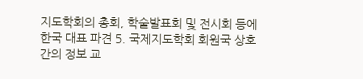지도학회의 총회, 학술발표회 및 전시회 등에 한국 대표 파견 5. 국제지도학회 회원국 상호간의 정보 교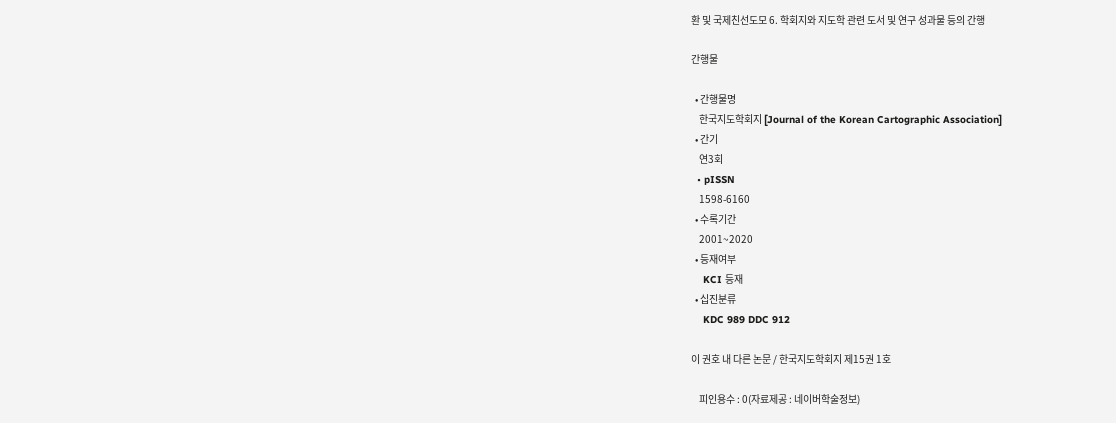환 및 국제친선도모 6. 학회지와 지도학 관련 도서 및 연구 성과물 등의 간행

간행물

  • 간행물명
    한국지도학회지 [Journal of the Korean Cartographic Association]
  • 간기
    연3회
  • pISSN
    1598-6160
  • 수록기간
    2001~2020
  • 등재여부
    KCI 등재
  • 십진분류
    KDC 989 DDC 912

이 권호 내 다른 논문 / 한국지도학회지 제15권 1호

    피인용수 : 0(자료제공 : 네이버학술정보)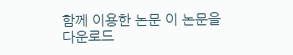함께 이용한 논문 이 논문을 다운로드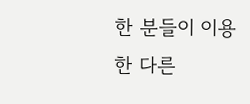한 분들이 이용한 다른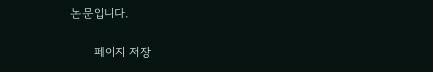논문입니다.

      페이지 저장